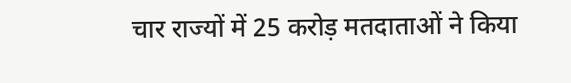चार राज्यों में 25 करोड़ मतदाताओं ने किया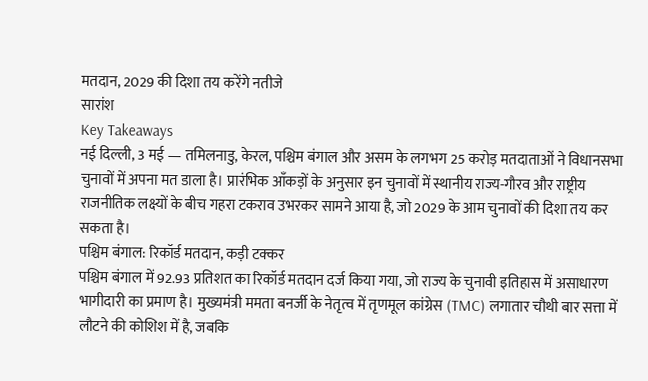मतदान, 2029 की दिशा तय करेंगे नतीजे
सारांश
Key Takeaways
नई दिल्ली, 3 मई — तमिलनाडु, केरल, पश्चिम बंगाल और असम के लगभग 25 करोड़ मतदाताओं ने विधानसभा चुनावों में अपना मत डाला है। प्रारंभिक आँकड़ों के अनुसार इन चुनावों में स्थानीय राज्य-गौरव और राष्ट्रीय राजनीतिक लक्ष्यों के बीच गहरा टकराव उभरकर सामने आया है, जो 2029 के आम चुनावों की दिशा तय कर सकता है।
पश्चिम बंगाल: रिकॉर्ड मतदान, कड़ी टक्कर
पश्चिम बंगाल में 92.93 प्रतिशत का रिकॉर्ड मतदान दर्ज किया गया, जो राज्य के चुनावी इतिहास में असाधारण भागीदारी का प्रमाण है। मुख्यमंत्री ममता बनर्जी के नेतृत्व में तृणमूल कांग्रेस (TMC) लगातार चौथी बार सत्ता में लौटने की कोशिश में है, जबकि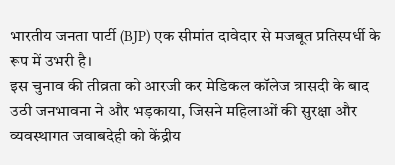भारतीय जनता पार्टी (BJP) एक सीमांत दावेदार से मजबूत प्रतिस्पर्धी के रूप में उभरी है।
इस चुनाव की तीव्रता को आरजी कर मेडिकल कॉलेज त्रासदी के बाद उठी जनभावना ने और भड़काया, जिसने महिलाओं की सुरक्षा और व्यवस्थागत जवाबदेही को केंद्रीय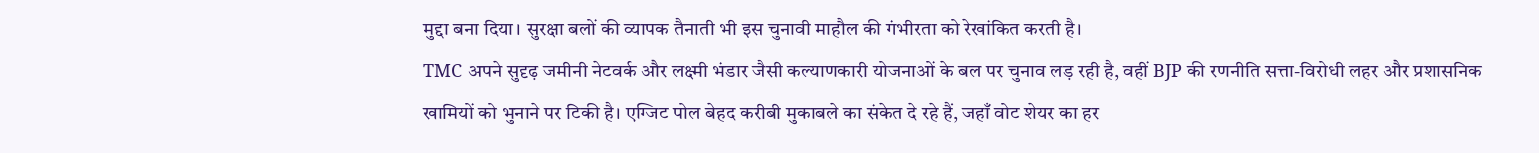मुद्दा बना दिया। सुरक्षा बलों की व्यापक तैनाती भी इस चुनावी माहौल की गंभीरता को रेखांकित करती है।
TMC अपने सुदृढ़ जमीनी नेटवर्क और लक्ष्मी भंडार जैसी कल्याणकारी योजनाओं के बल पर चुनाव लड़ रही है, वहीं BJP की रणनीति सत्ता-विरोधी लहर और प्रशासनिक खामियों को भुनाने पर टिकी है। एग्जिट पोल बेहद करीबी मुकाबले का संकेत दे रहे हैं, जहाँ वोट शेयर का हर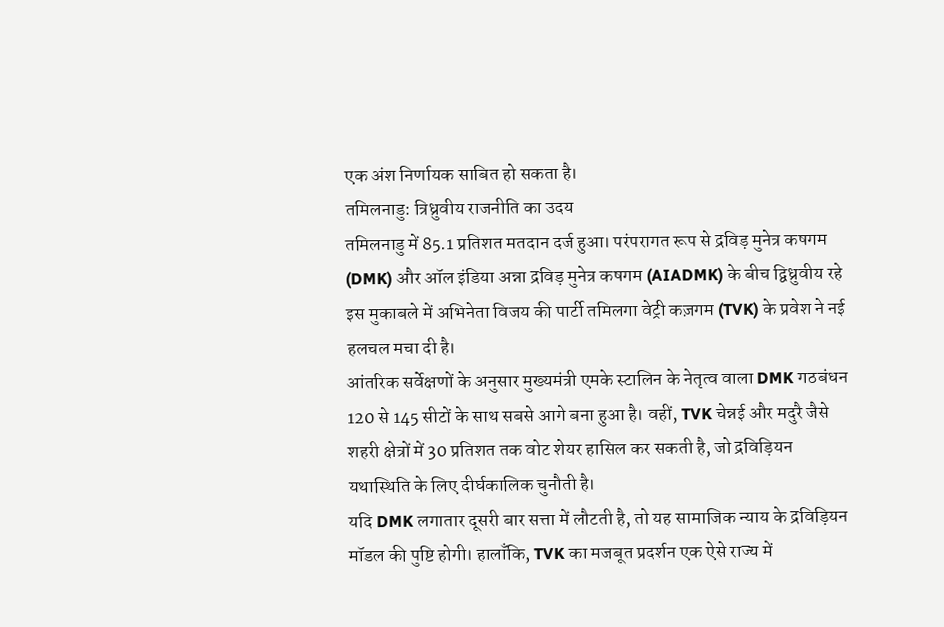एक अंश निर्णायक साबित हो सकता है।
तमिलनाडु: त्रिध्रुवीय राजनीति का उदय
तमिलनाडु में 85.1 प्रतिशत मतदान दर्ज हुआ। परंपरागत रूप से द्रविड़ मुनेत्र कषगम (DMK) और ऑल इंडिया अन्ना द्रविड़ मुनेत्र कषगम (AIADMK) के बीच द्विध्रुवीय रहे इस मुकाबले में अभिनेता विजय की पार्टी तमिलगा वेट्री कज़गम (TVK) के प्रवेश ने नई हलचल मचा दी है।
आंतरिक सर्वेक्षणों के अनुसार मुख्यमंत्री एमके स्टालिन के नेतृत्व वाला DMK गठबंधन 120 से 145 सीटों के साथ सबसे आगे बना हुआ है। वहीं, TVK चेन्नई और मदुरै जैसे शहरी क्षेत्रों में 30 प्रतिशत तक वोट शेयर हासिल कर सकती है, जो द्रविड़ियन यथास्थिति के लिए दीर्घकालिक चुनौती है।
यदि DMK लगातार दूसरी बार सत्ता में लौटती है, तो यह सामाजिक न्याय के द्रविड़ियन मॉडल की पुष्टि होगी। हालाँकि, TVK का मजबूत प्रदर्शन एक ऐसे राज्य में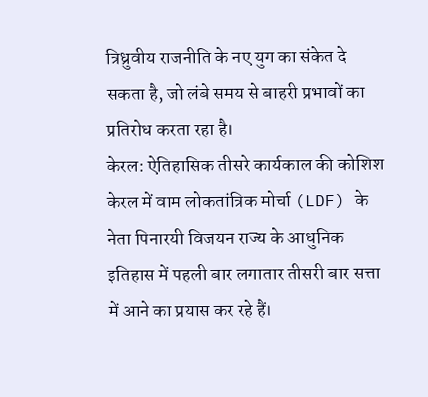त्रिध्रुवीय राजनीति के नए युग का संकेत दे सकता है, जो लंबे समय से बाहरी प्रभावों का प्रतिरोध करता रहा है।
केरल: ऐतिहासिक तीसरे कार्यकाल की कोशिश
केरल में वाम लोकतांत्रिक मोर्चा (LDF) के नेता पिनारयी विजयन राज्य के आधुनिक इतिहास में पहली बार लगातार तीसरी बार सत्ता में आने का प्रयास कर रहे हैं।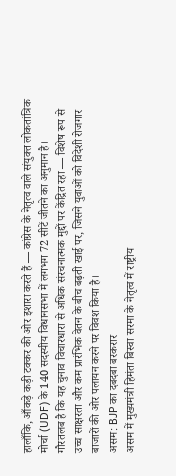हालाँकि, आँकड़े कड़ी टक्कर की ओर इशारा करते हैं — कांग्रेस के नेतृत्व वाले संयुक्त लोकतांत्रिक मोर्चा (UDF) के 140 सदस्यीय विधानसभा में लगभग 72 सीटें जीतने का अनुमान है।
गौरतलब है कि यह चुनाव विचारधारा से अधिक संरचनात्मक मुद्दों पर केंद्रित रहा — विशेष रूप से उच्च साक्षरता और कम प्रारंभिक वेतन के बीच बढ़ती खाई पर, जिसने युवाओं को विदेशी रोजगार बाजारों की ओर पलायन करने पर विवश किया है।
असम: BJP का दबदबा बरकरार
असम में मुख्यमंत्री हिमंता बिस्वा सरमा के नेतृत्व में राष्ट्रीय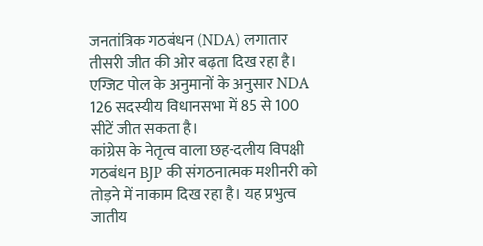जनतांत्रिक गठबंधन (NDA) लगातार तीसरी जीत की ओर बढ़ता दिख रहा है। एग्जिट पोल के अनुमानों के अनुसार NDA 126 सदस्यीय विधानसभा में 85 से 100 सीटें जीत सकता है।
कांग्रेस के नेतृत्व वाला छह-दलीय विपक्षी गठबंधन BJP की संगठनात्मक मशीनरी को तोड़ने में नाकाम दिख रहा है। यह प्रभुत्व जातीय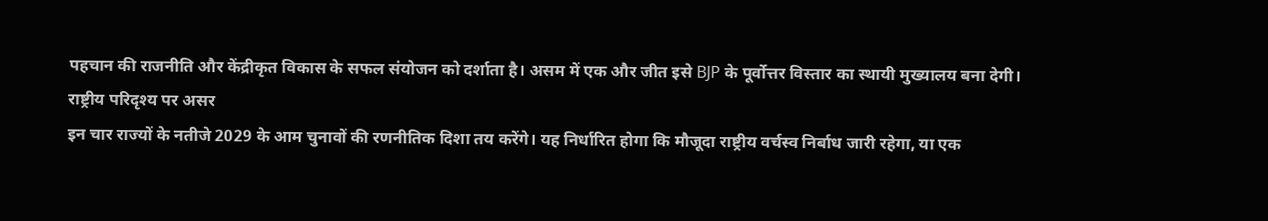पहचान की राजनीति और केंद्रीकृत विकास के सफल संयोजन को दर्शाता है। असम में एक और जीत इसे BJP के पूर्वोत्तर विस्तार का स्थायी मुख्यालय बना देगी।
राष्ट्रीय परिदृश्य पर असर
इन चार राज्यों के नतीजे 2029 के आम चुनावों की रणनीतिक दिशा तय करेंगे। यह निर्धारित होगा कि मौजूदा राष्ट्रीय वर्चस्व निर्बाध जारी रहेगा, या एक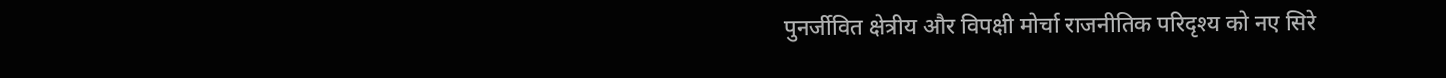पुनर्जीवित क्षेत्रीय और विपक्षी मोर्चा राजनीतिक परिदृश्य को नए सिरे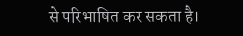से परिभाषित कर सकता है।